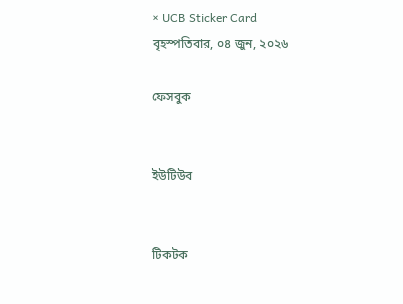× UCB Sticker Card
বৃহস্পতিবার, ০৪ জুন, ২০২৬

ফেসবুক


ইউটিউব


টিকটক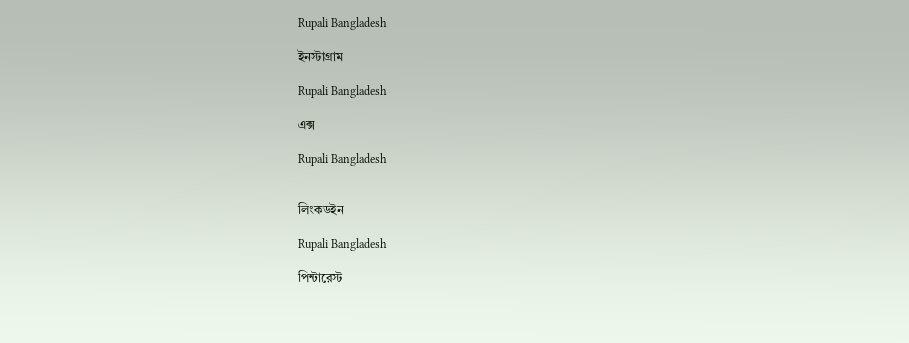Rupali Bangladesh

ইনস্টাগ্রাম

Rupali Bangladesh

এক্স

Rupali Bangladesh


লিংকডইন

Rupali Bangladesh

পিন্টারেস্ট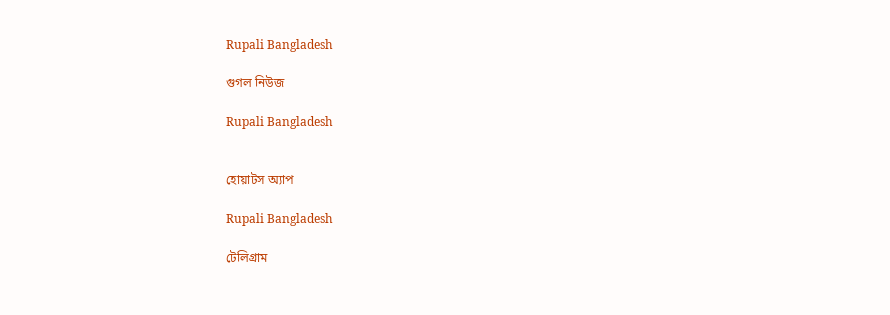Rupali Bangladesh

গুগল নিউজ

Rupali Bangladesh


হোয়াটস অ্যাপ

Rupali Bangladesh

টেলিগ্রাম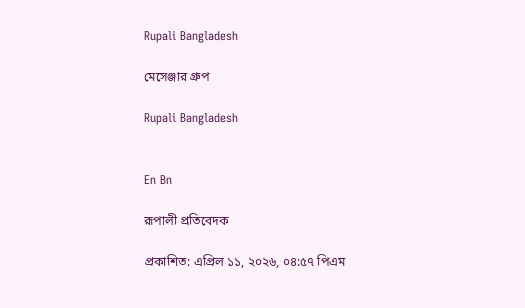Rupali Bangladesh

মেসেঞ্জার গ্রুপ

Rupali Bangladesh


En Bn

রূপালী প্রতিবেদক

প্রকাশিত: এপ্রিল ১১, ২০২৬, ০৪:৫৭ পিএম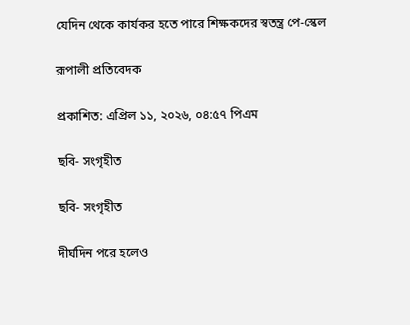যেদিন থেকে কার্যকর হতে পারে শিক্ষকদের স্বতন্ত্র পে-স্কেল

রূপালী প্রতিবেদক

প্রকাশিত: এপ্রিল ১১, ২০২৬, ০৪:৫৭ পিএম

ছবি- সংগৃহীত

ছবি- সংগৃহীত

দীর্ঘদিন পরে হলেও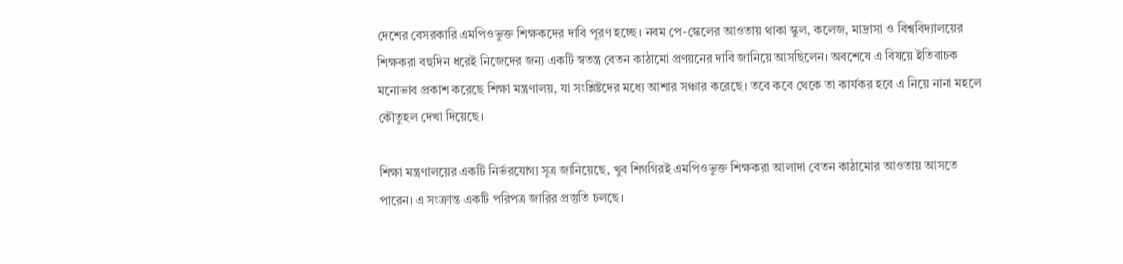দেশের বেসরকারি এমপিওভুক্ত শিক্ষকদের দাবি পূরণ হচ্ছে। নবম পে-স্কেলের আওতায় থাকা স্কুল, কলেজ, মাদ্রাসা ও বিশ্ববিদ্যালয়ের শিক্ষকরা বহুদিন ধরেই নিজেদের জন্য একটি স্বতন্ত্র বেতন কাঠামো প্রণয়নের দাবি জানিয়ে আসছিলেন। অবশেষে এ বিষয়ে ইতিবাচক মনোভাব প্রকাশ করেছে শিক্ষা মন্ত্রণালয়, যা সংশ্লিষ্টদের মধ্যে আশার সঞ্চার করেছে। তবে কবে থেকে তা কার্যকর হবে এ নিয়ে নানা মহলে কৌতুহল দেখা দিয়েছে।

শিক্ষা মন্ত্রণালয়ের একটি নির্ভরযোগ্য সূত্র জানিয়েছে, খুব শিগগিরই এমপিওভুক্ত শিক্ষকরা আলাদা বেতন কাঠামোর আওতায় আসতে পারেন। এ সংক্রান্ত একটি পরিপত্র জারির প্রস্তুতি চলছে।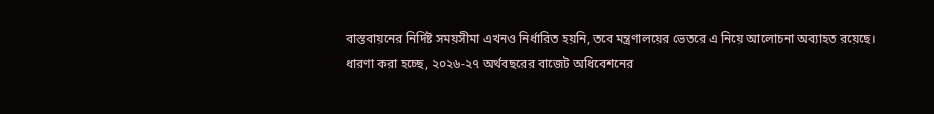বাস্তবায়নের নির্দিষ্ট সময়সীমা এখনও নির্ধারিত হয়নি, তবে মন্ত্রণালয়ের ভেতরে এ নিয়ে আলোচনা অব্যাহত রয়েছে। ধারণা করা হচ্ছে, ২০২৬-২৭ অর্থবছরের বাজেট অধিবেশনের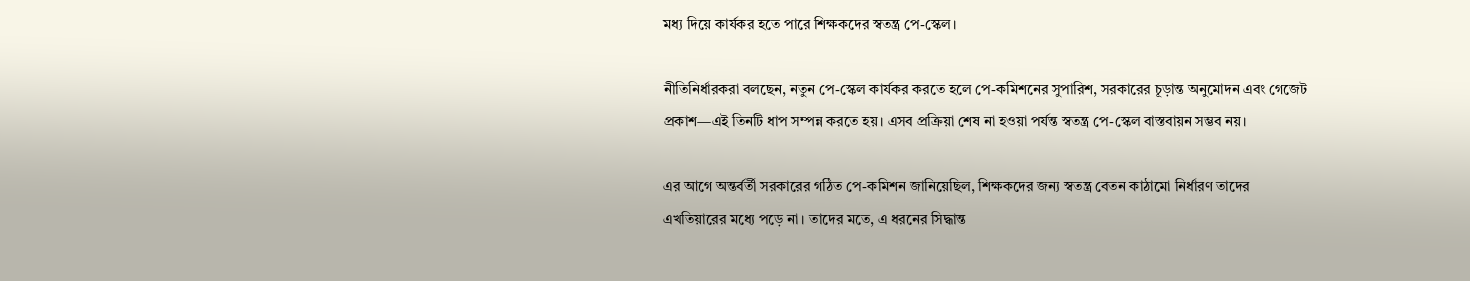মধ্য দিয়ে কার্যকর হতে পারে শিক্ষকদের স্বতন্ত্র পে-স্কেল।

নীতিনির্ধারকরা বলছেন, নতুন পে-স্কেল কার্যকর করতে হলে পে-কমিশনের সুপারিশ, সরকারের চূড়ান্ত অনুমোদন এবং গেজেট প্রকাশ—এই তিনটি ধাপ সম্পন্ন করতে হয়। এসব প্রক্রিয়া শেষ না হওয়া পর্যন্ত স্বতন্ত্র পে-স্কেল বাস্তবায়ন সম্ভব নয়।

এর আগে অন্তর্বর্তী সরকারের গঠিত পে-কমিশন জানিয়েছিল, শিক্ষকদের জন্য স্বতন্ত্র বেতন কাঠামো নির্ধারণ তাদের এখতিয়ারের মধ্যে পড়ে না। তাদের মতে, এ ধরনের সিদ্ধান্ত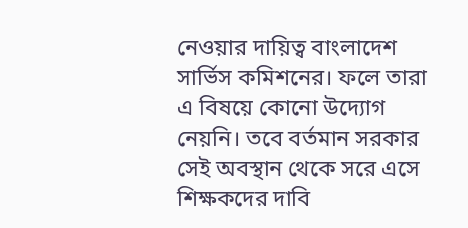নেওয়ার দায়িত্ব বাংলাদেশ সার্ভিস কমিশনের। ফলে তারা এ বিষয়ে কোনো উদ্যোগ নেয়নি। তবে বর্তমান সরকার সেই অবস্থান থেকে সরে এসে শিক্ষকদের দাবি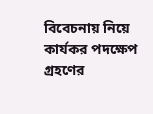বিবেচনায় নিয়ে কার্যকর পদক্ষেপ গ্রহণের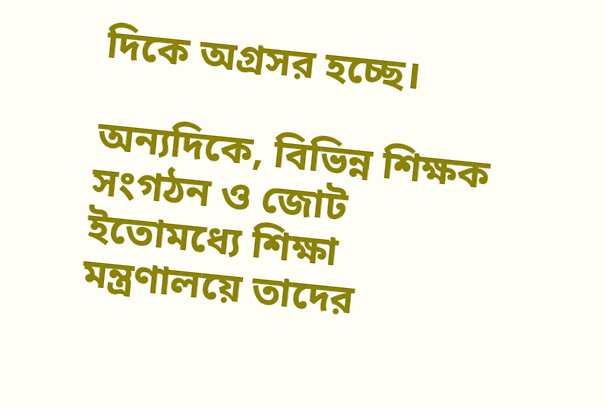দিকে অগ্রসর হচ্ছে।

অন্যদিকে, বিভিন্ন শিক্ষক সংগঠন ও জোট ইতোমধ্যে শিক্ষা মন্ত্রণালয়ে তাদের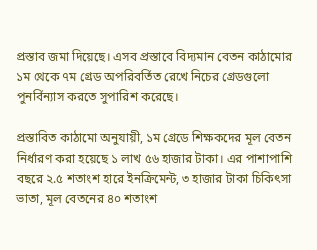প্রস্তাব জমা দিয়েছে। এসব প্রস্তাবে বিদ্যমান বেতন কাঠামোর ১ম থেকে ৭ম গ্রেড অপরিবর্তিত রেখে নিচের গ্রেডগুলো পুনর্বিন্যাস করতে সুপারিশ করেছে।

প্রস্তাবিত কাঠামো অনুযায়ী, ১ম গ্রেডে শিক্ষকদের মূল বেতন নির্ধারণ করা হয়েছে ১ লাখ ৫৬ হাজার টাকা। এর পাশাপাশি বছরে ২.৫ শতাংশ হারে ইনক্রিমেন্ট, ৩ হাজার টাকা চিকিৎসা ভাতা, মূল বেতনের ৪০ শতাংশ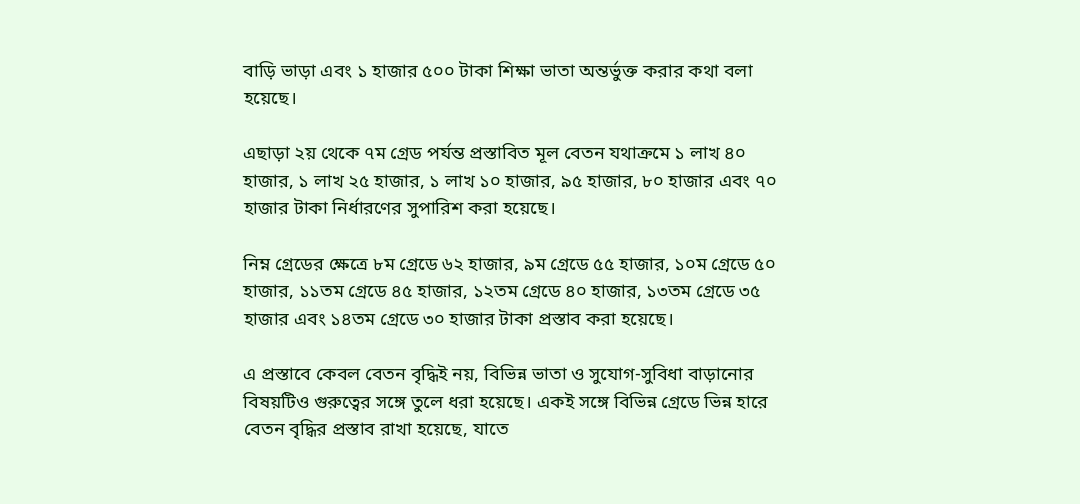বাড়ি ভাড়া এবং ১ হাজার ৫০০ টাকা শিক্ষা ভাতা অন্তর্ভুক্ত করার কথা বলা হয়েছে।

এছাড়া ২য় থেকে ৭ম গ্রেড পর্যন্ত প্রস্তাবিত মূল বেতন যথাক্রমে ১ লাখ ৪০ হাজার, ১ লাখ ২৫ হাজার, ১ লাখ ১০ হাজার, ৯৫ হাজার, ৮০ হাজার এবং ৭০ হাজার টাকা নির্ধারণের সুপারিশ করা হয়েছে।

নিম্ন গ্রেডের ক্ষেত্রে ৮ম গ্রেডে ৬২ হাজার, ৯ম গ্রেডে ৫৫ হাজার, ১০ম গ্রেডে ৫০ হাজার, ১১তম গ্রেডে ৪৫ হাজার, ১২তম গ্রেডে ৪০ হাজার, ১৩তম গ্রেডে ৩৫ হাজার এবং ১৪তম গ্রেডে ৩০ হাজার টাকা প্রস্তাব করা হয়েছে।

এ প্রস্তাবে কেবল বেতন বৃদ্ধিই নয়, বিভিন্ন ভাতা ও সুযোগ-সুবিধা বাড়ানোর বিষয়টিও গুরুত্বের সঙ্গে তুলে ধরা হয়েছে। একই সঙ্গে বিভিন্ন গ্রেডে ভিন্ন হারে বেতন বৃদ্ধির প্রস্তাব রাখা হয়েছে, যাতে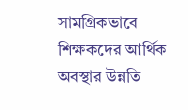সামগ্রিকভাবে শিক্ষকদের আর্থিক অবস্থার উন্নতি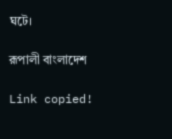ঘটে।

রূপালী বাংলাদেশ

Link copied!